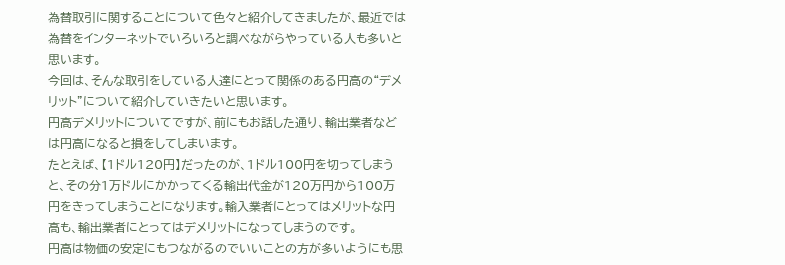為替取引に関することについて色々と紹介してきましたが、最近では為替をインターネットでいろいろと調べながらやっている人も多いと思います。
今回は、そんな取引をしている人達にとって関係のある円高の“デメリット”について紹介していきたいと思います。
円高デメリットについてですが、前にもお話した通り、輸出業者などは円高になると損をしてしまいます。
たとえば、【1ドル120円】だったのが、1ドル100円を切ってしまうと、その分1万ドルにかかってくる輸出代金が120万円から100万円をきってしまうことになります。輸入業者にとってはメリットな円高も、輸出業者にとってはデメリットになってしまうのです。
円高は物価の安定にもつながるのでいいことの方が多いようにも思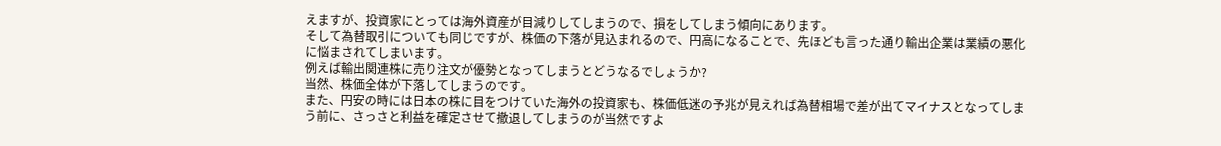えますが、投資家にとっては海外資産が目減りしてしまうので、損をしてしまう傾向にあります。
そして為替取引についても同じですが、株価の下落が見込まれるので、円高になることで、先ほども言った通り輸出企業は業績の悪化に悩まされてしまいます。
例えば輸出関連株に売り注文が優勢となってしまうとどうなるでしょうか?
当然、株価全体が下落してしまうのです。
また、円安の時には日本の株に目をつけていた海外の投資家も、株価低迷の予兆が見えれば為替相場で差が出てマイナスとなってしまう前に、さっさと利益を確定させて撤退してしまうのが当然ですよ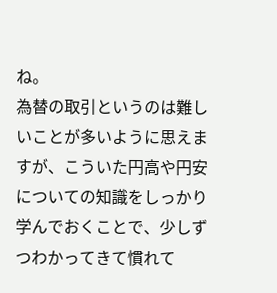ね。
為替の取引というのは難しいことが多いように思えますが、こういた円高や円安についての知識をしっかり学んでおくことで、少しずつわかってきて慣れて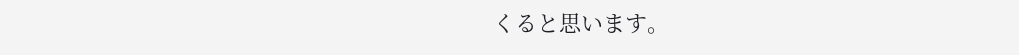くると思います。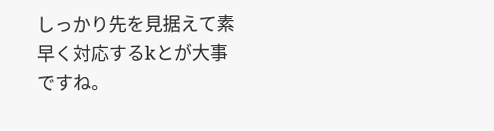しっかり先を見据えて素早く対応するkとが大事ですね。